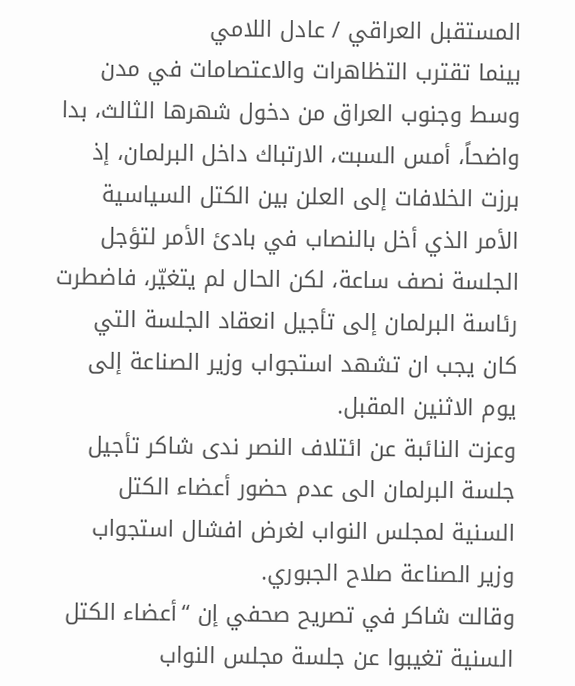المستقبل العراقي / عادل اللامي
بينما تقترب التظاهرات والاعتصامات في مدن وسط وجنوب العراق من دخول شهرها الثالث، بدا واضحاً، أمس السبت، الارتباك داخل البرلمان، إذ برزت الخلافات إلى العلن بين الكتل السياسية الأمر الذي أخل بالنصاب في بادئ الأمر لتؤجل الجلسة نصف ساعة، لكن الحال لم يتغيّر، فاضطرت رئاسة البرلمان إلى تأجيل انعقاد الجلسة التي كان يجب ان تشهد استجواب وزير الصناعة إلى يوم الاثنين المقبل.
وعزت النائبة عن ائتلاف النصر ندى شاكر تأجيل جلسة البرلمان الى عدم حضور أعضاء الكتل السنية لمجلس النواب لغرض افشال استجواب وزير الصناعة صلاح الجبوري.
وقالت شاكر في تصريح صحفي إن “أعضاء الكتل السنية تغيبوا عن جلسة مجلس النواب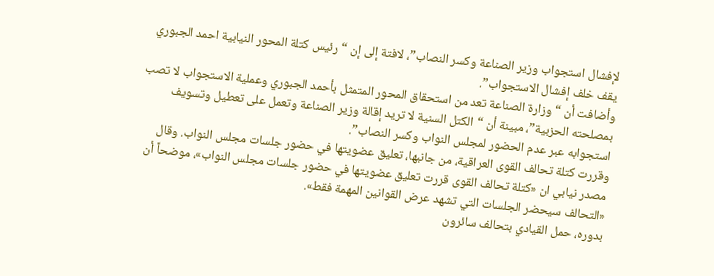لإفشال استجواب وزير الصناعة وكسر النصاب”، لافتة إلى إن “رئيس كتلة المحور النيابية احمد الجبوري يقف خلف إفشال الاستجواب”.
وأضافت أن “وزارة الصناعة تعد من استحقاق المحور المتمثل بأحمد الجبوري وعملية الاستجواب لا تصب بمصلحته الحزبية”، مبينة أن “الكتل السنية لا تريد إقالة وزير الصناعة وتعمل على تعطيل وتسويف استجوابه عبر عدم الحضور لمجلس النواب وكسر النصاب”.
وقررت كتلة تحالف القوى العراقية، من جانبها، تعليق عضويتها في حضور جلسات مجلس النواب. وقال مصدر نيابي ان «كتلة تحالف القوى قررت تعليق عضويتها في حضور جلسات مجلس النواب»، موضحاً أن «التحالف سيحضر الجلسات التي تشهد عرض القوانين المهمة فقط».
بدوره، حمل القيادي بتحالف سائرون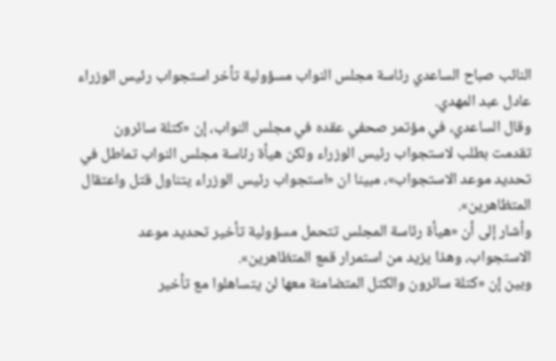النائب صباح الساعدي رئاسة مجلس النواب مسؤولية تأخر استجواب رئيس الوزراء عادل عبد المهدي.
وقال الساعدي، في مؤتمر صحفي عقده في مجلس النواب، إن «كتلة سائرون تقدمت بطلب لاستجواب رئيس الوزراء ولكن هيأة رئاسة مجلس النواب تماطل في تحديد موعد الاستجواب»، مبينا ان «استجواب رئيس الوزراء يتناول قتل واعتقال المتظاهرين».
وأشار إلى أن «هيأة رئاسة المجلس تتحمل مسؤولية تأخير تحديد موعد الاستجواب، وهذا يزيد من استمرار قمع المتظاهرين».
وبين إن «كتلة سائرون والكتل المتضامنة معها لن يتساهلوا مع تأخير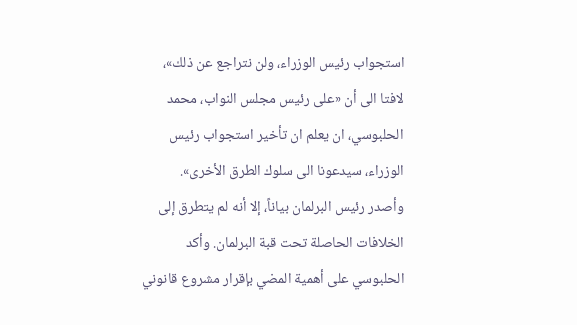استجواب رئيس الوزراء، ولن نتراجع عن ذلك»، لافتا الى أن «على رئيس مجلس النواب، محمد الحلبوسي، ان يعلم ان تأخير استجواب رئيس الوزراء، سيدعونا الى سلوك الطرق الأخرى».
وأصدر رئيس البرلمان بياناً، إلا أنه لم يتطرق إلى الخلافات الحاصلة تحت قبة البرلمان. وأكد الحلبوسي على أهمية المضي بإقرار مشروع قانوني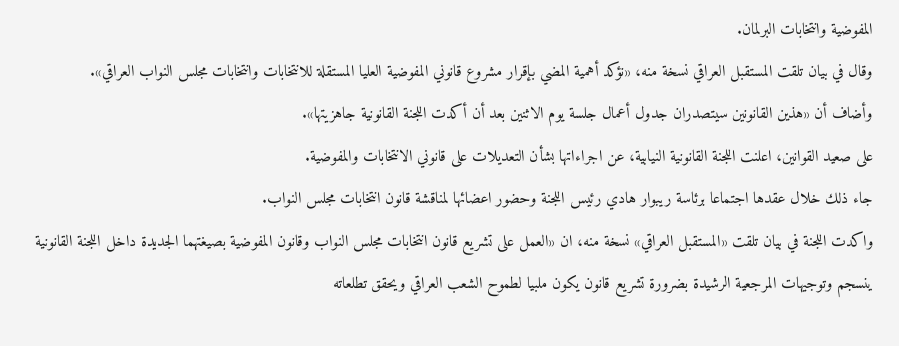المفوضية وانتخابات البرلمان.
وقال في بيان تلقت المستقبل العراقي نسخة منه، «نؤكد أهمية المضي بإقرار مشروع قانوني المفوضية العليا المستقلة للانتخابات وانتخابات مجلس النواب العراقي».
وأضاف أن «هذين القانونين سيتصدران جدول أعمال جلسة يوم الاثنين بعد أن أكدت اللجنة القانونية جاهزيتها».
على صعيد القوانين، اعلنت اللجنة القانونية النيابية، عن اجراءاتها بشأن التعديلات على قانوني الانتخابات والمفوضية.
جاء ذلك خلال عقدها اجتماعا برئاسة ريبوار هادي رئيس اللجنة وحضور اعضائها لمناقشة قانون انتخابات مجلس النواب.
واكدت اللجنة في بيان تلقت «المستقبل العراقي» نسخة منه، ان «العمل على تشريع قانون انتخابات مجلس النواب وقانون المفوضية بصيغتهما الجديدة داخل اللجنة القانونية ينسجم وتوجيهات المرجعية الرشيدة بضرورة تشريع قانون يكون ملبيا لطموح الشعب العراقي ويحقق تطلعاته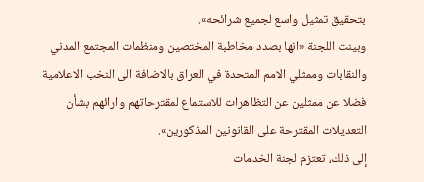بتحقيق تمثيل واسع لجميع شرائحه».
وبينت اللجنة «انها بصدد مخاطبة المختصين ومنظمات المجتمع المدني والنقابات وممثلي الامم المتحدة في العراق بالاضافة الى النخب الاعلامية فضلا عن ممثلين عن التظاهرات للاستماع لمقترحاتهم وارائهم بشأن التعديلات المقترحة على القانونين المذكورين».
إلى ذلك، تعتزم لجنة الخدمات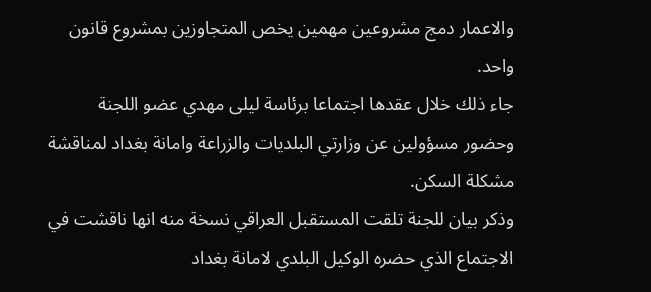والاعمار دمج مشروعين مهمين يخص المتجاوزين بمشروع قانون واحد.
جاء ذلك خلال عقدها اجتماعا برئاسة ليلى مهدي عضو اللجنة وحضور مسؤولين عن وزارتي البلديات والزراعة وامانة بغداد لمناقشة مشكلة السكن.
وذكر بيان للجنة تلقت المستقبل العراقي نسخة منه انها ناقشت في الاجتماع الذي حضره الوكيل البلدي لامانة بغداد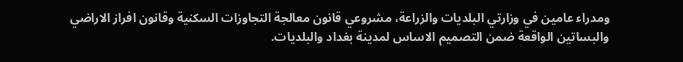ومدراء عامين في وزارتي البلديات والزراعة، مشروعي قانون معالجة التجاوزات السكنية وقانون افراز الاراضي والبساتين الواقعة ضمن التصميم الاساس لمدينة بغداد والبلديات.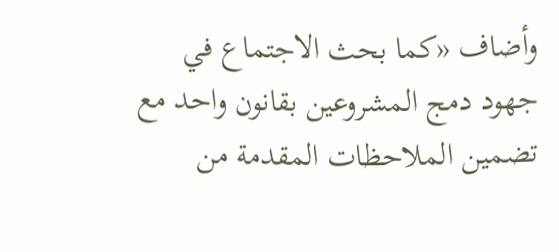وأضاف «كما بحث الاجتماع في جهود دمج المشروعين بقانون واحد مع تضمين الملاحظات المقدمة من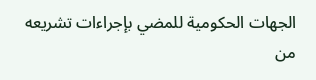الجهات الحكومية للمضي بإجراءات تشريعه من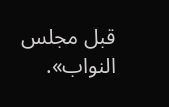قبل مجلس النواب».